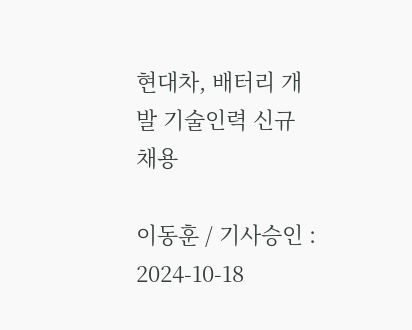현대차, 배터리 개발 기술인력 신규 채용

이동훈 / 기사승인 : 2024-10-18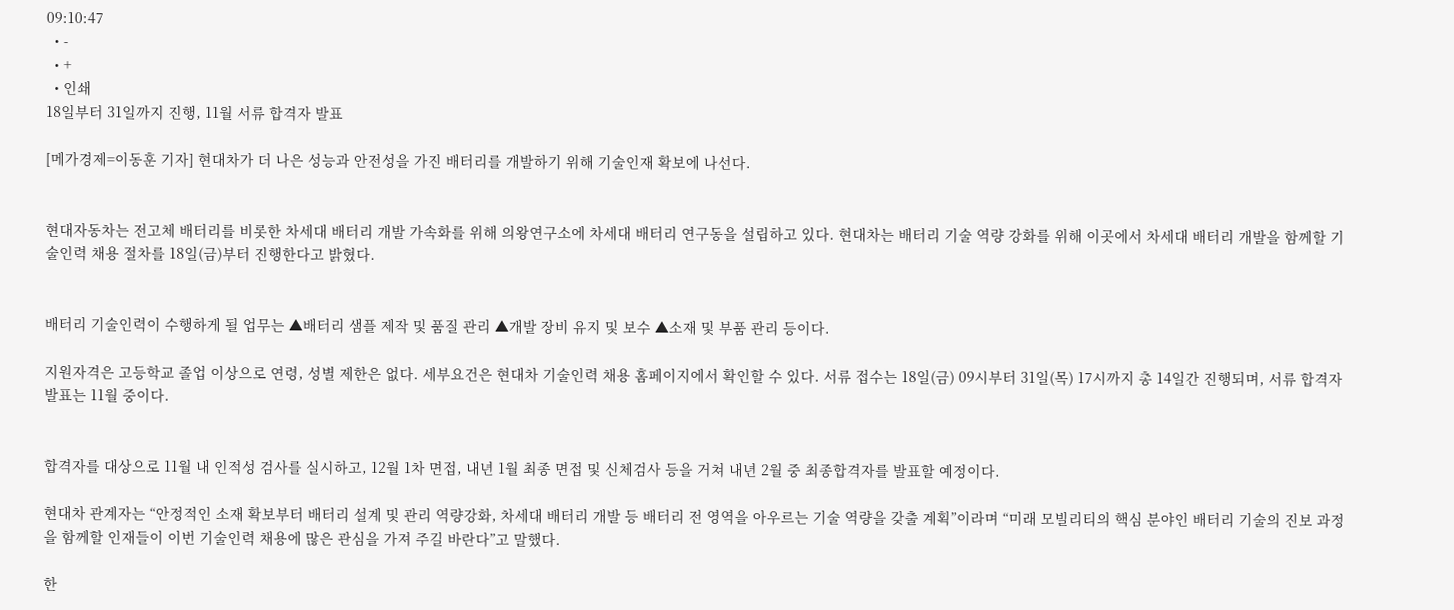09:10:47
  • -
  • +
  • 인쇄
18일부터 31일까지 진행, 11월 서류 합격자 발표

[메가경제=이동훈 기자] 현대차가 더 나은 성능과 안전성을 가진 배터리를 개발하기 위해 기술인재 확보에 나선다.


현대자동차는 전고체 배터리를 비롯한 차세대 배터리 개발 가속화를 위해 의왕연구소에 차세대 배터리 연구동을 설립하고 있다. 현대차는 배터리 기술 역량 강화를 위해 이곳에서 차세대 배터리 개발을 함께할 기술인력 채용 절차를 18일(금)부터 진행한다고 밝혔다.


배터리 기술인력이 수행하게 될 업무는 ▲배터리 샘플 제작 및 품질 관리 ▲개발 장비 유지 및 보수 ▲소재 및 부품 관리 등이다.

지원자격은 고등학교 졸업 이상으로 연령, 성별 제한은 없다. 세부요건은 현대차 기술인력 채용 홈페이지에서 확인할 수 있다. 서류 접수는 18일(금) 09시부터 31일(목) 17시까지 총 14일간 진행되며, 서류 합격자 발표는 11월 중이다.


합격자를 대상으로 11월 내 인적성 검사를 실시하고, 12월 1차 면접, 내년 1월 최종 면접 및 신체검사 등을 거쳐 내년 2월 중 최종합격자를 발표할 예정이다.

현대차 관계자는 “안정적인 소재 확보부터 배터리 설계 및 관리 역량강화, 차세대 배터리 개발 등 배터리 전 영역을 아우르는 기술 역량을 갖출 계획”이라며 “미래 모빌리티의 핵심 분야인 배터리 기술의 진보 과정을 함께할 인재들이 이번 기술인력 채용에 많은 관심을 가져 주길 바란다”고 말했다.

한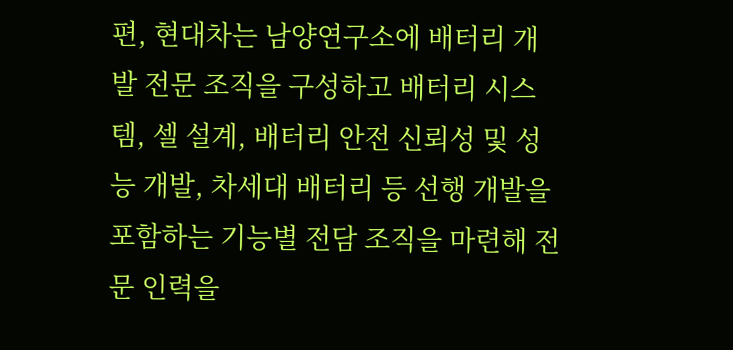편, 현대차는 남양연구소에 배터리 개발 전문 조직을 구성하고 배터리 시스템, 셀 설계, 배터리 안전 신뢰성 및 성능 개발, 차세대 배터리 등 선행 개발을 포함하는 기능별 전담 조직을 마련해 전문 인력을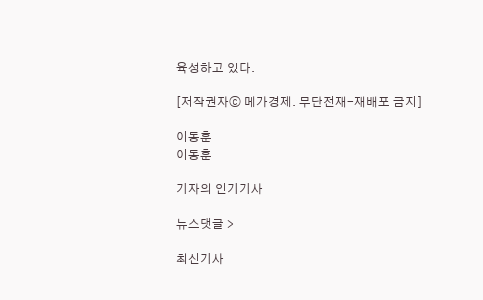육성하고 있다.

[저작권자ⓒ 메가경제. 무단전재-재배포 금지]

이동훈
이동훈

기자의 인기기사

뉴스댓글 >

최신기사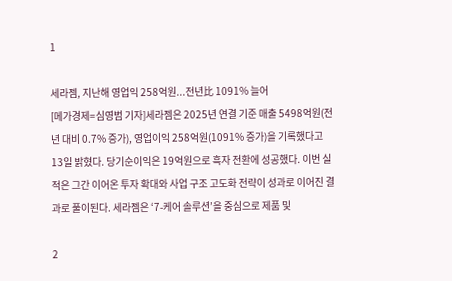1

세라젬, 지난해 영업익 258억원...전년比 1091% 늘어
[메가경제=심영범 기자]세라젬은 2025년 연결 기준 매출 5498억원(전년 대비 0.7% 증가), 영업이익 258억원(1091% 증가)을 기록했다고 13일 밝혔다. 당기순이익은 19억원으로 흑자 전환에 성공했다. 이번 실적은 그간 이어온 투자 확대와 사업 구조 고도화 전략이 성과로 이어진 결과로 풀이된다. 세라젬은 ‘7-케어 솔루션’을 중심으로 제품 및

2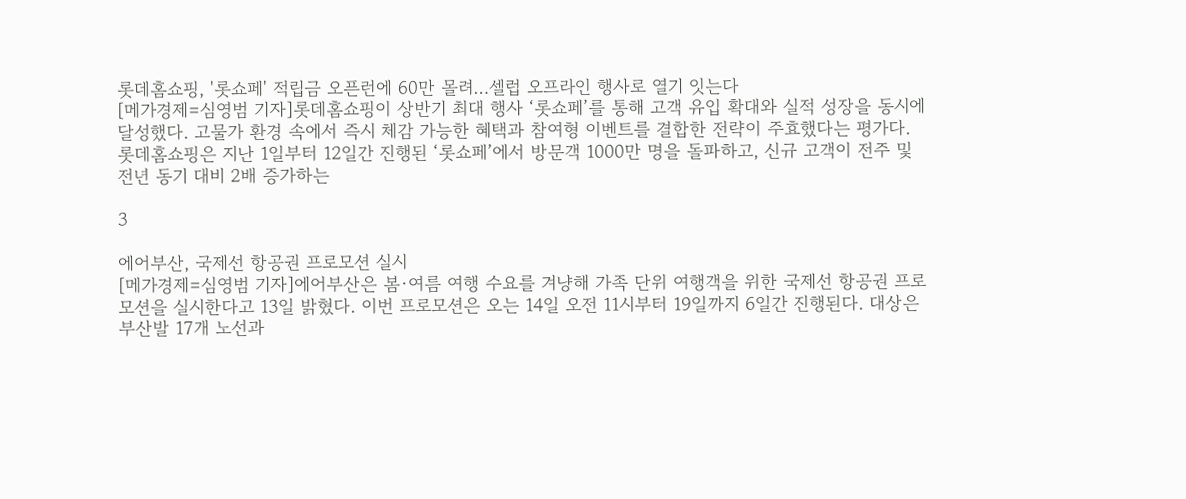롯데홈쇼핑, '롯쇼페' 적립금 오픈런에 60만 몰려…셀럽 오프라인 행사로 열기 잇는다
[메가경제=심영범 기자]롯데홈쇼핑이 상반기 최대 행사 ‘롯쇼페’를 통해 고객 유입 확대와 실적 성장을 동시에 달성했다. 고물가 환경 속에서 즉시 체감 가능한 혜택과 참여형 이벤트를 결합한 전략이 주효했다는 평가다. 롯데홈쇼핑은 지난 1일부터 12일간 진행된 ‘롯쇼페’에서 방문객 1000만 명을 돌파하고, 신규 고객이 전주 및 전년 동기 대비 2배 증가하는

3

에어부산, 국제선 항공권 프로모션 실시
[메가경제=심영범 기자]에어부산은 봄·여름 여행 수요를 겨냥해 가족 단위 여행객을 위한 국제선 항공권 프로모션을 실시한다고 13일 밝혔다. 이번 프로모션은 오는 14일 오전 11시부터 19일까지 6일간 진행된다. 대상은 부산발 17개 노선과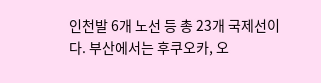인천발 6개 노선 등 총 23개 국제선이다. 부산에서는 후쿠오카, 오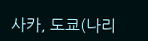사카, 도쿄(나리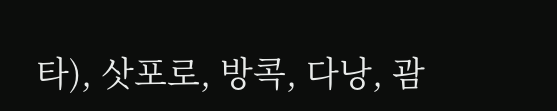타), 삿포로, 방콕, 다낭, 괌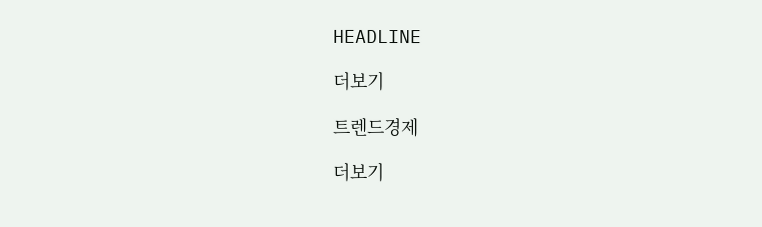HEADLINE

더보기

트렌드경제

더보기